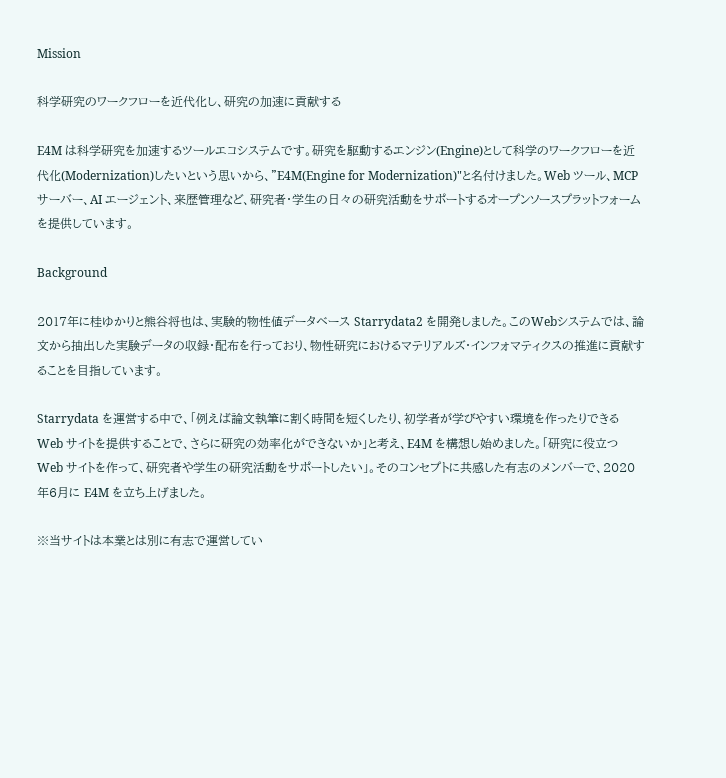Mission

科学研究のワークフローを近代化し、研究の加速に貢献する

E4M は科学研究を加速するツールエコシステムです。研究を駆動するエンジン(Engine)として科学のワークフローを近代化(Modernization)したいという思いから、"E4M(Engine for Modernization)"と名付けました。Web ツール、MCP サーバー、AI エージェント、来歴管理など、研究者・学生の日々の研究活動をサポートするオープンソースプラットフォームを提供しています。

Background

2017年に桂ゆかりと熊谷将也は、実験的物性値データベース Starrydata2 を開発しました。このWebシステムでは、論文から抽出した実験データの収録・配布を行っており、物性研究におけるマテリアルズ・インフォマティクスの推進に貢献することを目指しています。

Starrydata を運営する中で、「例えば論文執筆に割く時間を短くしたり、初学者が学びやすい環境を作ったりできる Web サイトを提供することで、さらに研究の効率化ができないか」と考え、E4M を構想し始めました。「研究に役立つ Web サイトを作って、研究者や学生の研究活動をサポートしたい」。そのコンセプトに共感した有志のメンバーで、2020年6月に E4M を立ち上げました。

※当サイトは本業とは別に有志で運営してい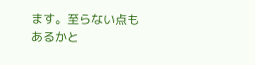ます。至らない点もあるかと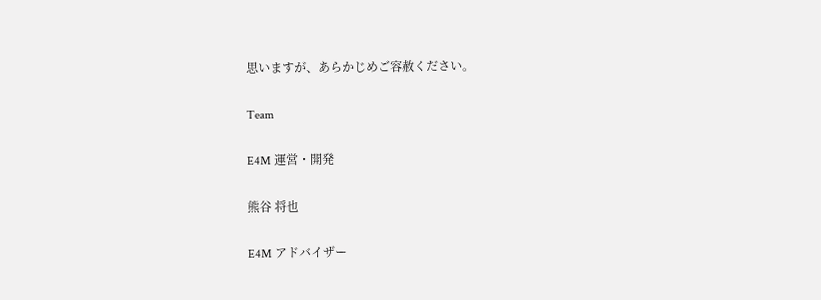思いますが、あらかじめご容赦ください。

Team

E4M 運営・開発

熊谷 将也

E4M アドバイザー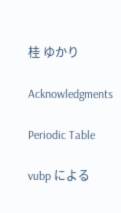桂 ゆかり

Acknowledgments

Periodic Table

vubp による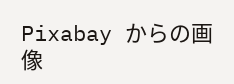Pixabay からの画像